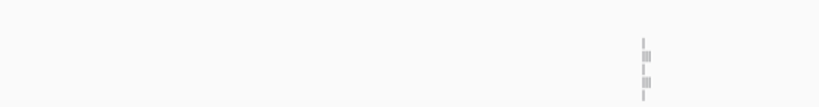|
|||
|
|||
|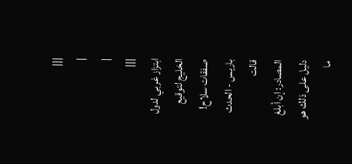|||
|
|
|||
ابتزاز غربي لدول الخليج لتوقيع صفقات سلاح! باريس - الحدث
قالت
المصادر: إن أبلغ دليل على ذلك هو ما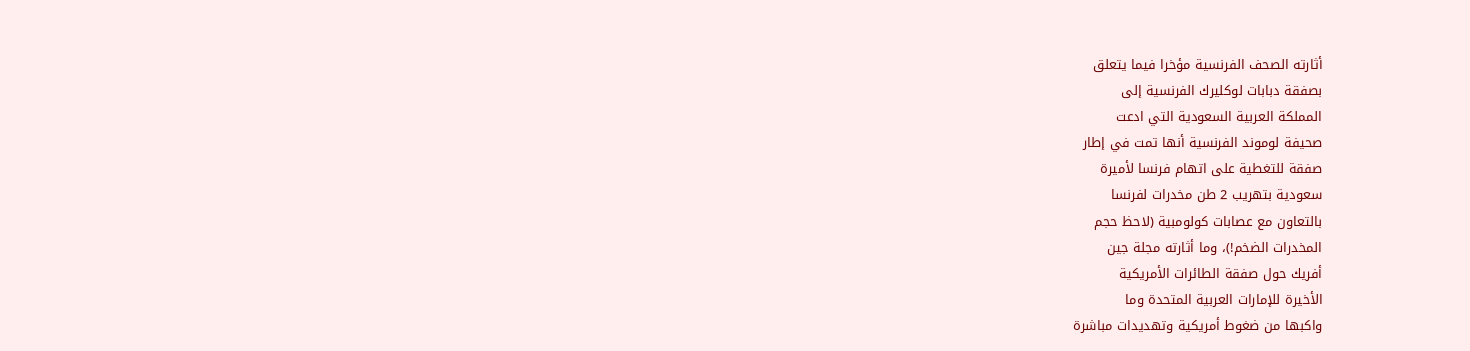أثارته الصحف الفرنسية مؤخرا فيما يتعلق
بصفقة دبابات لوكليرك الفرنسية إلى
المملكة العربية السعودية التي ادعت
صحيفة لوموند الفرنسية أنها تمت في إطار
صفقة للتغطية على اتهام فرنسا لأميرة
سعودية بتهريب 2 طن مخدرات لفرنسا
بالتعاون مع عصابات كولومبية (لاحظ حجم
المخدرات الضخم!)، وما أثارته مجلة جين
أفريك حول صفقة الطائرات الأمريكية
الأخيرة للإمارات العربية المتحدة وما
واكبها من ضغوط أمريكية وتهديدات مباشرة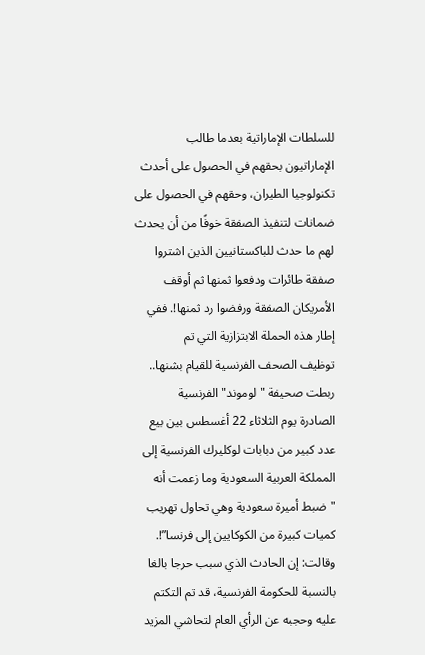للسلطات الإماراتية بعدما طالب
الإماراتيون بحقهم في الحصول على أحدث
تكنولوجيا الطيران، وحقهم في الحصول على
ضمانات لتنفيذ الصفقة خوفًا من أن يحدث
لهم ما حدث للباكستانيين الذين اشتروا
صفقة طائرات ودفعوا ثمنها ثم أوقف
الأمريكان الصفقة ورفضوا رد ثمنها!. ففي
إطار هذه الحملة الابتزازية التي تم
توظيف الصحف الفرنسية للقيام بشنها..
ربطت صحيفة "لوموند" الفرنسية
الصادرة يوم الثلاثاء 22 أغسطس بين بيع
عدد كبير من دبابات لوكليرك الفرنسية إلى
المملكة العربية السعودية وما زعمت أنه
"ضبط أميرة سعودية وهي تحاول تهريب
كميات كبيرة من الكوكايين إلى فرنسا”!.
وقالت: إن الحادث الذي سبب حرجا بالغا
بالنسبة للحكومة الفرنسية، قد تم التكتم
عليه وحجبه عن الرأي العام لتحاشي المزيد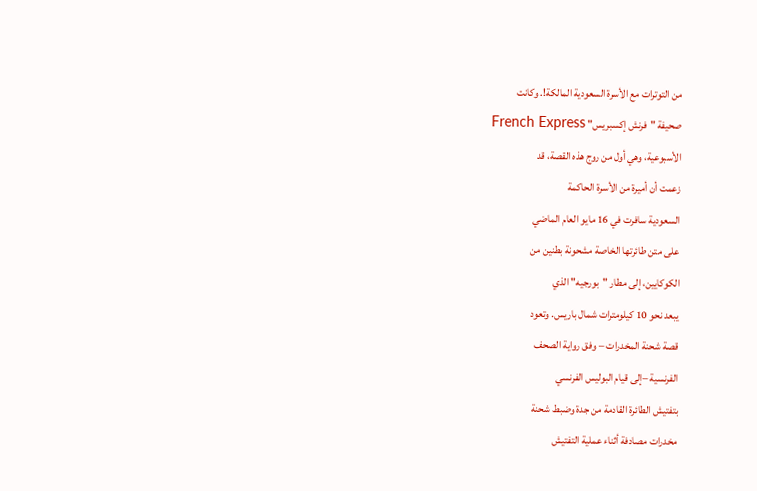من التوترات مع الأسرة السعودية المالكة!. وكانت
صحيفة "فرنش إكسبريس" French Express
الأسبوعية، وهي أول من روج هذه القصة، قد
زعمت أن أميرة من الأسرة الحاكمة
السعودية سافرت في 16 مايو العام الماضي
على متن طائرتها الخاصة مشحونة بطنين من
الكوكايين، إلى مطار "بورجيه" الذي
يبعد نحو 10 كيلومترات شمال باريس. وتعود
قصة شحنة المخدرات – وفق رواية الصحف
الفرنسية –إلى قيام البوليس الفرنسي
بتفتيش الطائرة القادمة من جدة وضبط شحنة
مخدرات مصادفة أثناء عملية التفتيش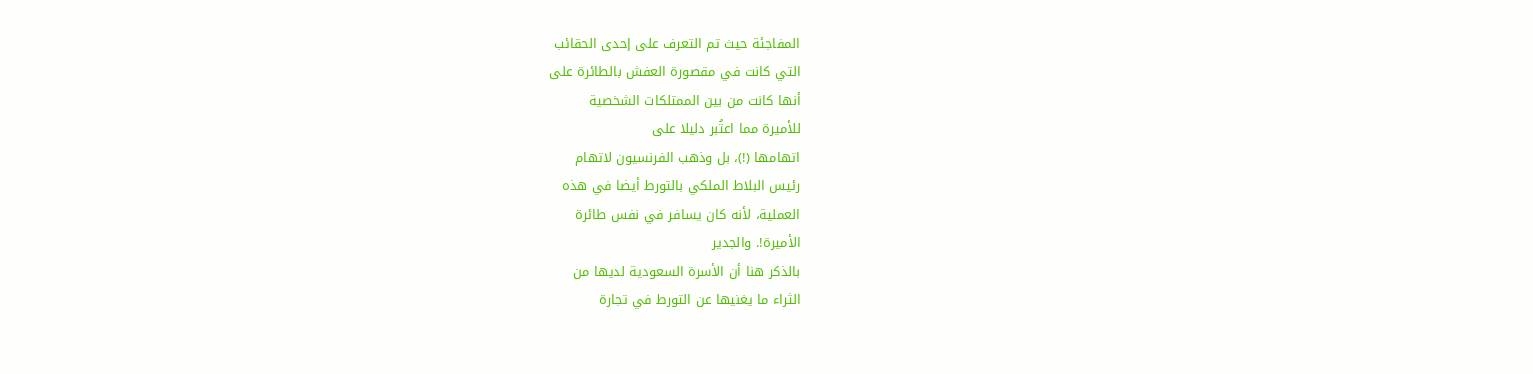المفاجئة حيث تم التعرف على إحدى الحقائب
التي كانت في مقصورة العفش بالطائرة على
أنها كانت من بين الممتلكات الشخصية
للأميرة مما اعتُبر دليلا على
اتهامها (!)، بل وذهب الفرنسيون لاتهام
رئيس البلاط الملكي بالتورط أيضا في هذه
العملية، لأنه كان يسافر في نفس طائرة
الأميرة!. والجدير
بالذكر هنا أن الأسرة السعودية لديها من
الثراء ما يغنيها عن التورط في تجارة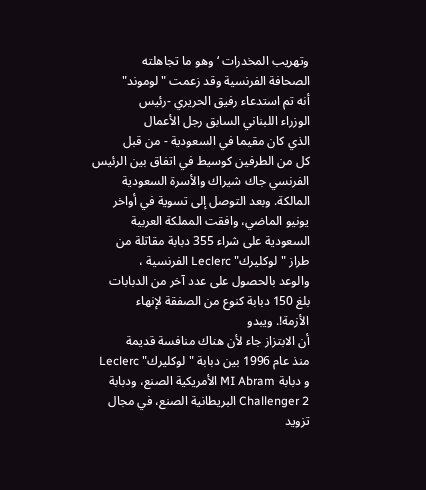وتهريب المخدرات ‘ وهو ما تجاهلته
الصحافة الفرنسية وقد زعمت "لوموند"
أنه تم استدعاء رفيق الحريري -رئيس
الوزراء اللبناني السابق رجل الأعمال
الذي كان مقيما في السعودية - من قبل
كل من الطرفين كوسيط في اتفاق بين الرئيس
الفرنسي جاك شيراك والأسرة السعودية
المالكة. وبعد التوصل إلى تسوية في أواخر
يونيو الماضي، وافقت المملكة العربية
السعودية على شراء 355 دبابة مقاتلة من
طراز "لوكليرك" Leclerc الفرنسية ،
والوعد بالحصول على عدد آخر من الدبابات
بلغ 150 دبابة كنوع من الصفقة لإنهاء
الأزمة!. ويبدو
أن الابتزاز جاء لأن هناك منافسة قديمة
منذ عام 1996 بين دبابة "لوكليرك" Leclerc
و دبابة MI Abram الأمريكية الصنع، ودبابة
Challenger 2 البريطانية الصنع، في مجال تزويد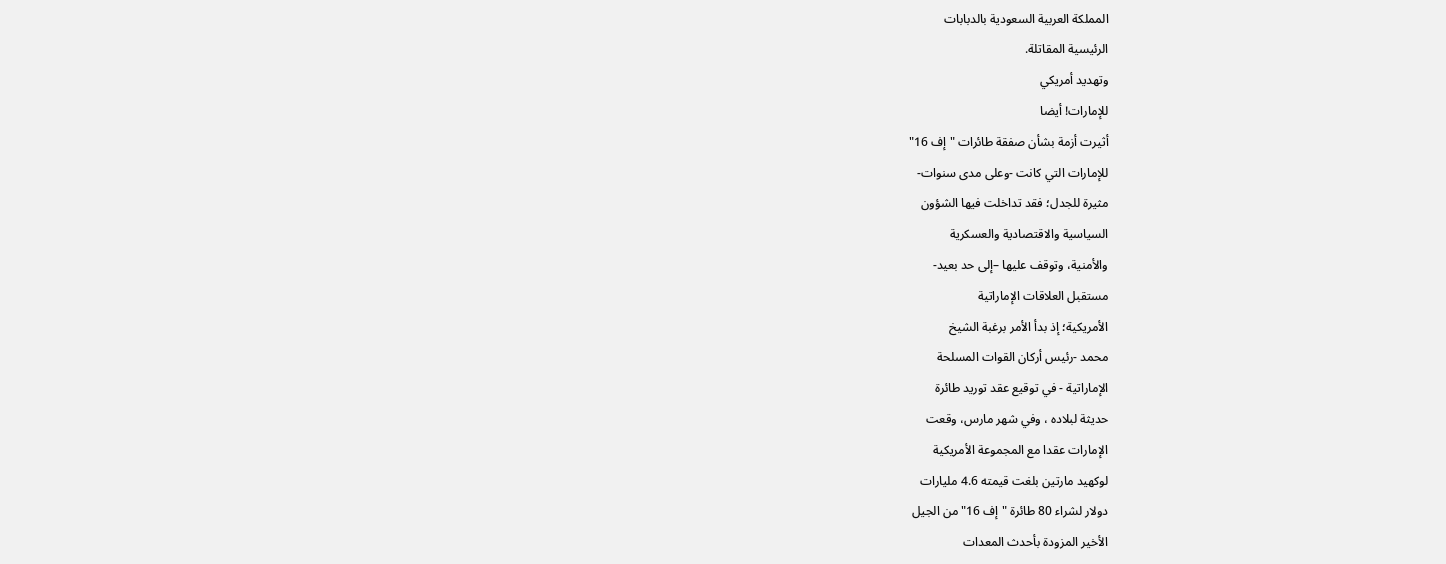المملكة العربية السعودية بالدبابات
الرئيسية المقاتلة.
وتهديد أمريكي
للإمارات! أيضا
أثيرت أزمة بشأن صفقة طائرات "إف 16"
للإمارات التي كانت -وعلى مدى سنوات-
مثيرة للجدل؛ فقد تداخلت فيها الشؤون
السياسية والاقتصادية والعسكرية
والأمنية، وتوقف عليها –إلى حد بعيد-
مستقبل العلاقات الإماراتية
الأمريكية؛ إذ بدأ الأمر برغبة الشيخ
محمد -رئيس أركان القوات المسلحة
الإماراتية - في توقيع عقد توريد طائرة
حديثة لبلاده ، وفي شهر مارس، وقعت
الإمارات عقدا مع المجموعة الأمريكية
لوكهيد مارتين بلغت قيمته 4.6 مليارات
دولار لشراء 80 طائرة "إف 16" من الجيل
الأخير المزودة بأحدث المعدات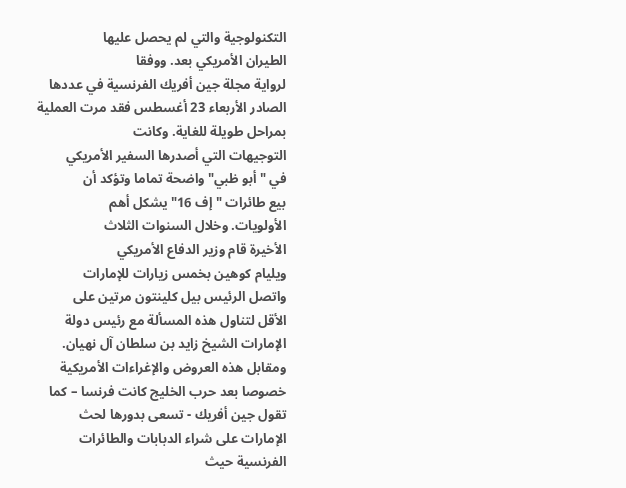التكنولوجية والتي لم يحصل عليها
الطيران الأمريكي بعد. ووفقا
لرواية مجلة جين أفريك الفرنسية في عددها
الصادر الأربعاء 23 أغسطس فقد مرت العملية
بمراحل طويلة للغاية. وكانت
التوجيهات التي أصدرها السفير الأمريكي
في "أبو ظبي" واضحة تماما وتؤكد أن
بيع طائرات "إف 16" يشكل أهم
الأولويات. وخلال السنوات الثلاث
الأخيرة قام وزير الدفاع الأمريكي
ويليام كوهين بخمس زيارات للإمارات
واتصل الرئيس بيل كلينتون مرتين على
الأقل لتناول هذه المسألة مع رئيس دولة
الإمارات الشيخ زايد بن سلطان آل نهيان.
ومقابل هذه العروض والإغراءات الأمريكية
خصوصا بعد حرب الخليج كانت فرنسا – كما
تقول جين أفريك - تسعى بدورها لحث
الإمارات على شراء الدبابات والطائرات
الفرنسية حيث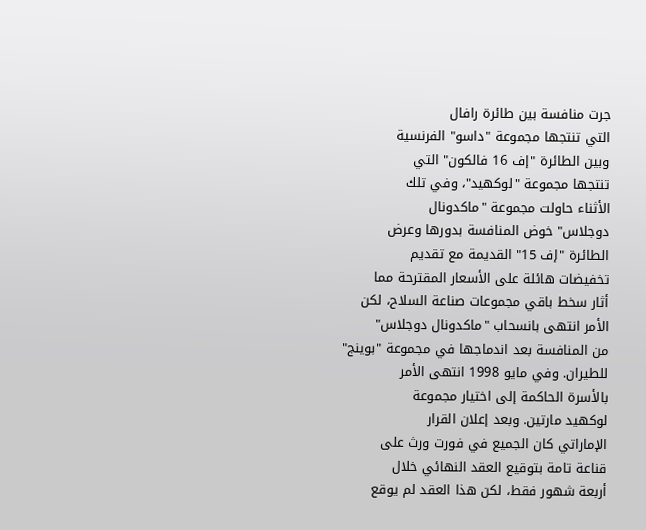جرت منافسة بين طائرة رافال
التي تنتجها مجموعة "داسو" الفرنسية
وبين الطائرة "إف 16 فالكون" التي
تنتجها مجموعة "لوكهيد"، وفي تلك
الأثناء حاولت مجموعة "ماكدونال
دوجلاس" خوض المنافسة بدورها وعرض
الطائرة "إف 15" القديمة مع تقديم
تخفيضات هائلة على الأسعار المقترحة مما
أثار سخط باقي مجموعات صناعة السلاح، لكن
الأمر انتهى بانسحاب "ماكدونال دوجلاس"
من المنافسة بعد اندماجها في مجموعة "بوينج"
للطيران. وفي مايو 1998 انتهى الأمر
بالأسرة الحاكمة إلى اختيار مجموعة
لوكهيد مارتين. وبعد إعلان القرار
الإماراتي كان الجميع في فورت ورث على
قناعة تامة بتوقيع العقد النهائي خلال
أربعة شهور فقط، لكن هذا العقد لم يوقع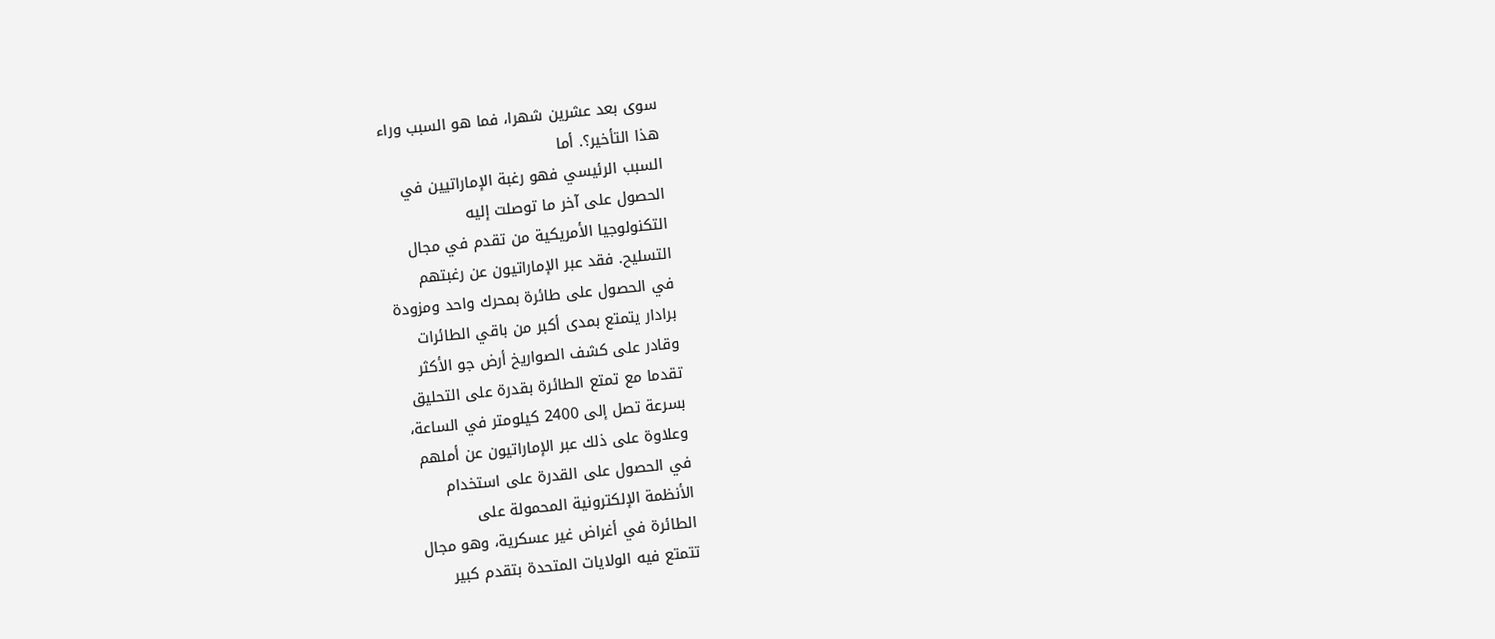سوى بعد عشرين شهرا، فما هو السبب وراء
هذا التأخير؟. أما
السبب الرئيسي فهو رغبة الإماراتيين في
الحصول على آخر ما توصلت إليه
التكنولوجيا الأمريكية من تقدم في مجال
التسليح. فقد عبر الإماراتيون عن رغبتهم
في الحصول على طائرة بمحرك واحد ومزودة
برادار يتمتع بمدى أكبر من باقي الطائرات
وقادر على كشف الصواريخ أرض جو الأكثر
تقدما مع تمتع الطائرة بقدرة على التحليق
بسرعة تصل إلى 2400 كيلومتر في الساعة،
وعلاوة على ذلك عبر الإماراتيون عن أملهم
في الحصول على القدرة على استخدام
الأنظمة الإلكترونية المحمولة على
الطائرة في أغراض غير عسكرية، وهو مجال
تتمتع فيه الولايات المتحدة بتقدم كبير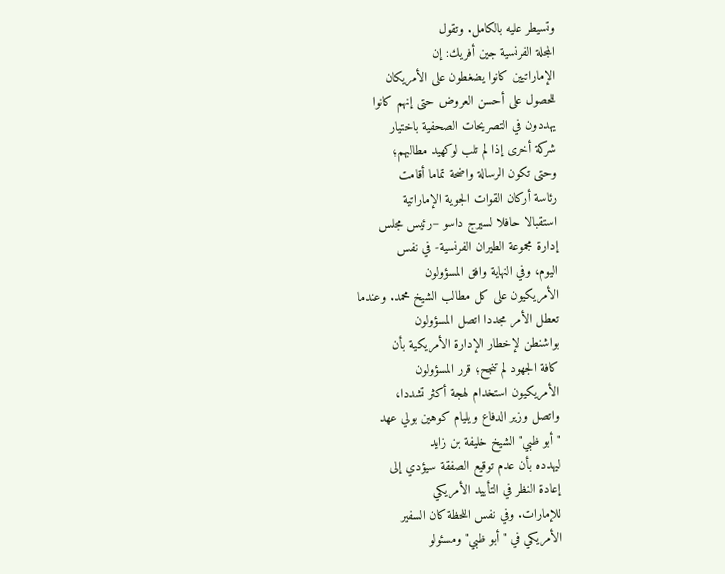وتسيطر عليه بالكامل. وتقول
المجلة الفرنسية جين أفريك: إن
الإماراتيين كانوا يضغطون على الأمريكان
للحصول على أحسن العروض حتى إنهم كانوا
يهددون في التصريحات الصحفية باختيار
شركة أخرى إذا لم تلب لوكهيد مطالبهم؛
وحتى تكون الرسالة واضحة تماما أقامت
رئاسة أركان القوات الجوية الإماراتية
استقبالا حافلا لسيرج داسو –رئيس مجلس
إدارة مجموعة الطيران الفرنسية- في نفس
اليوم، وفي النهاية وافق المسؤولون
الأمريكيون على كل مطالب الشيخ محمد. وعندما
تعطل الأمر مجددا اتصل المسؤولون
بواشنطن لإخطار الإدارة الأمريكية بأن
كافة الجهود لم تنجح؛ قرر المسؤولون
الأمريكيون استخدام لهجة أكثر تشددا،
واتصل وزير الدفاع ويليام كوهين بولي عهد
"أبو ظبي" الشيخ خليفة بن زايد
ليهدده بأن عدم توقيع الصفقة سيؤدي إلى
إعادة النظر في التأييد الأمريكي
للإمارات. وفي نفس اللحظة كان السفير
الأمريكي في "أبو ظبي" ومسئولو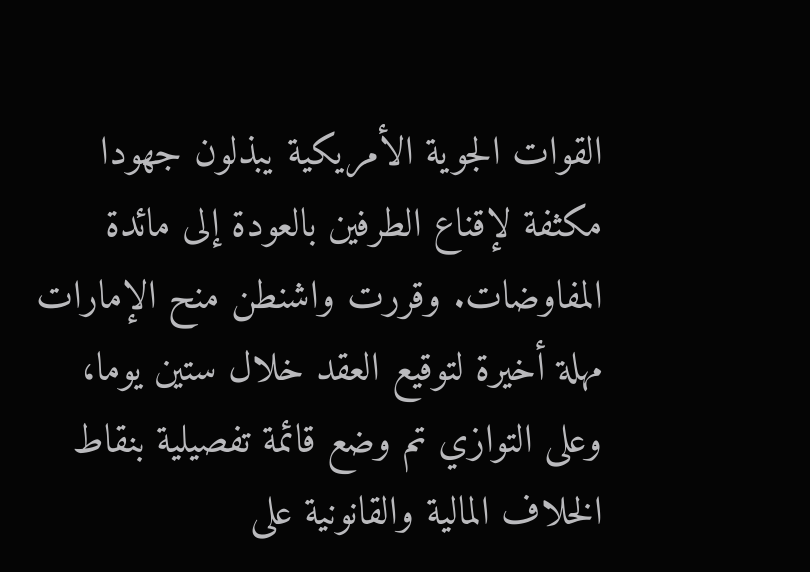القوات الجوية الأمريكية يبذلون جهودا
مكثفة لإقناع الطرفين بالعودة إلى مائدة
المفاوضات. وقررت واشنطن منح الإمارات
مهلة أخيرة لتوقيع العقد خلال ستين يوما،
وعلى التوازي تم وضع قائمة تفصيلية بنقاط
الخلاف المالية والقانونية على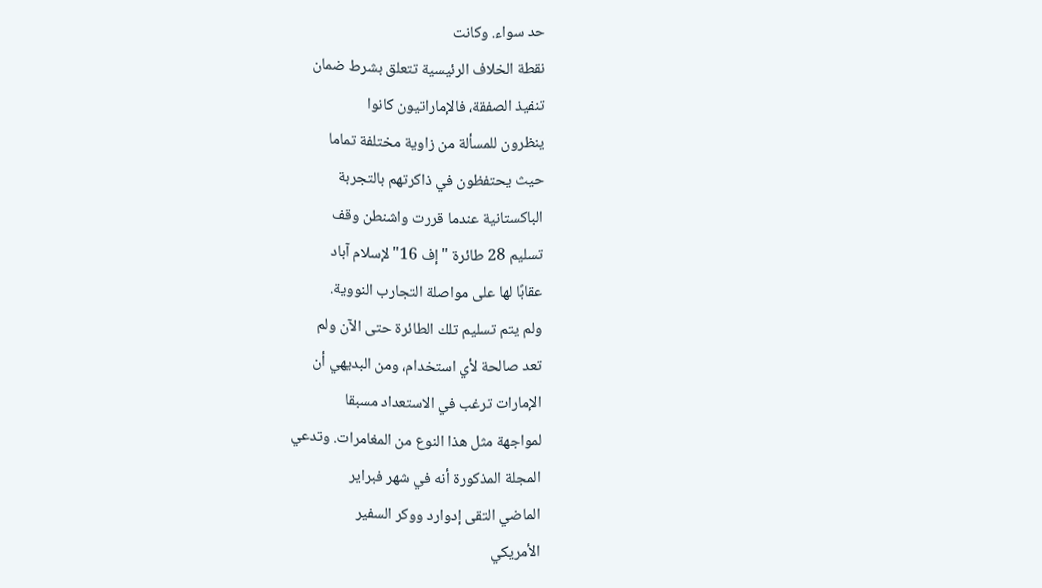حد سواء. وكانت
نقطة الخلاف الرئيسية تتعلق بشرط ضمان
تنفيذ الصفقة، فالإماراتيون كانوا
ينظرون للمسألة من زاوية مختلفة تماما
حيث يحتفظون في ذاكرتهم بالتجربة
الباكستانية عندما قررت واشنطن وقف
تسليم 28 طائرة "إف 16" لإسلام آباد
عقابًا لها على مواصلة التجارب النووية.
ولم يتم تسليم تلك الطائرة حتى الآن ولم
تعد صالحة لأي استخدام، ومن البديهي أن
الإمارات ترغب في الاستعداد مسبقا
لمواجهة مثل هذا النوع من المغامرات. وتدعي
المجلة المذكورة أنه في شهر فبراير
الماضي التقى إدوارد ووكر السفير
الأمريكي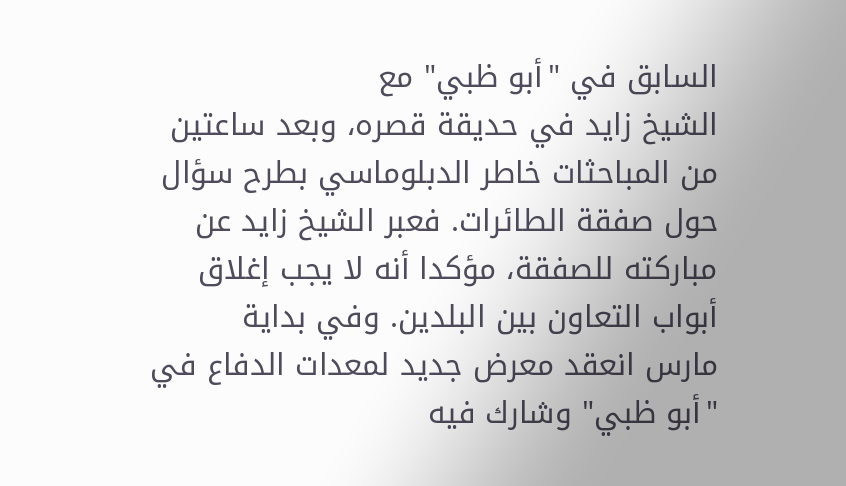السابق في "أبو ظبي" مع
الشيخ زايد في حديقة قصره، وبعد ساعتين
من المباحثات خاطر الدبلوماسي بطرح سؤال
حول صفقة الطائرات. فعبر الشيخ زايد عن
مباركته للصفقة، مؤكدا أنه لا يجب إغلاق
أبواب التعاون بين البلدين. وفي بداية
مارس انعقد معرض جديد لمعدات الدفاع في
"أبو ظبي" وشارك فيه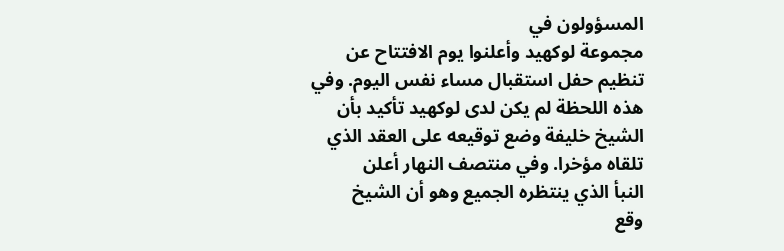المسؤولون في
مجموعة لوكهيد وأعلنوا يوم الافتتاح عن
تنظيم حفل استقبال مساء نفس اليوم. وفي
هذه اللحظة لم يكن لدى لوكهيد تأكيد بأن
الشيخ خليفة وضع توقيعه على العقد الذي
تلقاه مؤخرا. وفي منتصف النهار أعلن
النبأ الذي ينتظره الجميع وهو أن الشيخ
وقع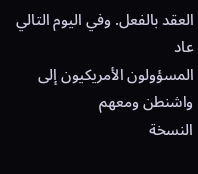العقد بالفعل. وفي اليوم التالي عاد
المسؤولون الأمريكيون إلى واشنطن ومعهم
النسخة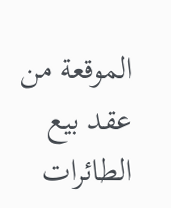الموقعة من عقد بيع الطائرات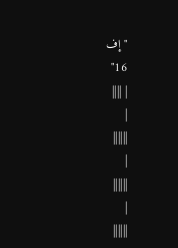"إف
16"
| ||||
|
||||||
|
||||||
|
||||||